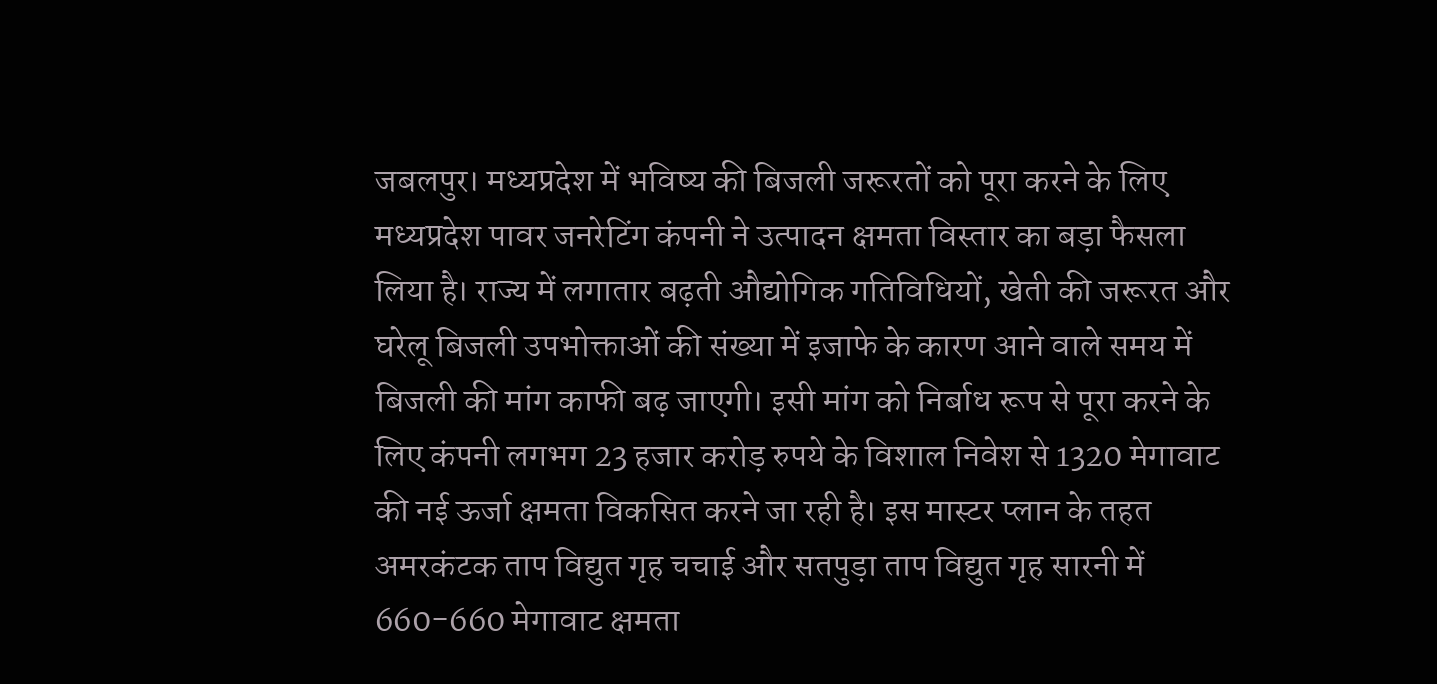जबलपुर। मध्यप्रदेश में भविष्य की बिजली जरूरतों को पूरा करने के लिए मध्यप्रदेश पावर जनरेटिंग कंपनी ने उत्पादन क्षमता विस्तार का बड़ा फैसला लिया है। राज्य में लगातार बढ़ती औद्योगिक गतिविधियों, खेती की जरूरत और घरेलू बिजली उपभोक्ताओं की संख्या में इजाफे के कारण आने वाले समय में बिजली की मांग काफी बढ़ जाएगी। इसी मांग को निर्बाध रूप से पूरा करने के लिए कंपनी लगभग 23 हजार करोड़ रुपये के विशाल निवेश से 1320 मेगावाट की नई ऊर्जा क्षमता विकसित करने जा रही है। इस मास्टर प्लान के तहत अमरकंटक ताप विद्युत गृह चचाई और सतपुड़ा ताप विद्युत गृह सारनी में 660-660 मेगावाट क्षमता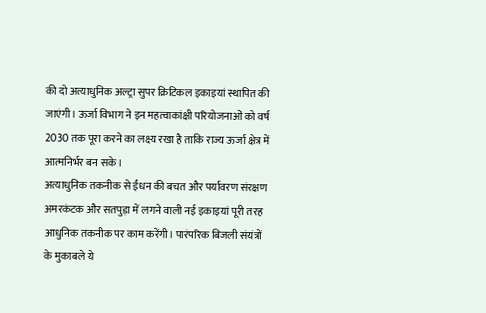की दो अत्याधुनिक अल्ट्रा सुपर क्रिटिकल इकाइयां स्थापित की जाएंगी। ऊर्जा विभाग ने इन महत्वाकांक्षी परियोजनाओं को वर्ष 2030 तक पूरा करने का लक्ष्य रखा है ताकि राज्य ऊर्जा क्षेत्र में आत्मनिर्भर बन सके।
अत्याधुनिक तकनीक से ईंधन की बचत और पर्यावरण संरक्षण
अमरकंटक और सतपुड़ा में लगने वाली नई इकाइयां पूरी तरह आधुनिक तकनीक पर काम करेंगी। पारंपरिक बिजली संयंत्रों के मुकाबले ये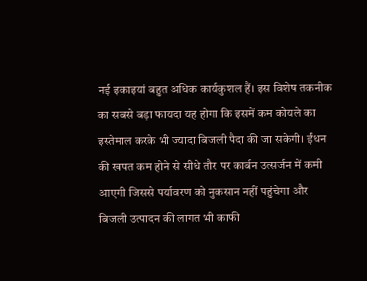नई इकाइयां बहुत अधिक कार्यकुशल हैं। इस विशेष तकनीक का सबसे बड़ा फायदा यह होगा कि इसमें कम कोयले का इस्तेमाल करके भी ज्यादा बिजली पैदा की जा सकेगी। ईंधन की खपत कम होने से सीधे तौर पर कार्बन उत्सर्जन में कमी आएगी जिससे पर्यावरण को नुकसान नहीं पहुंचेगा और बिजली उत्पादन की लागत भी काफी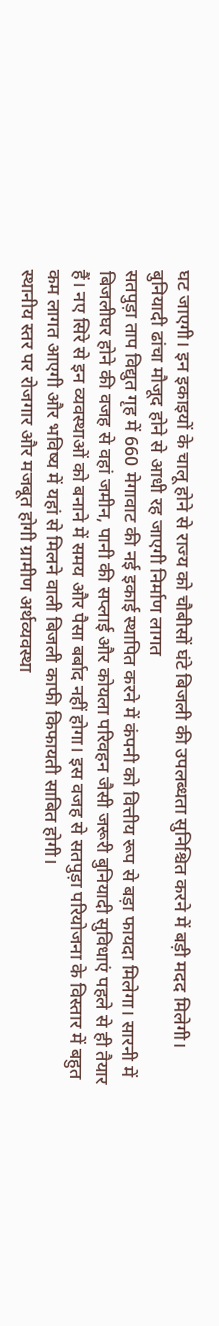घट जाएगी। इन इकाइयों के चालू होने से राज्य को चौबीसों घंटे बिजली की उपलब्धता सुनिश्चित करने में बड़ी मदद मिलेगी।
बुनियादी ढांचा मौजूद होने से आधी रह जाएगी निर्माण लागत
सतपुड़ा ताप विद्युत गृह में 660 मेगावाट की नई इकाई स्थापित करने में कंपनी को वित्तीय रूप से बड़ा फायदा मिलेगा। सारनी में बिजलीघर होने की वजह से वहां जमीन, पानी की सप्लाई और कोयला परिवहन जैसी जरूरी बुनियादी सुविधाएं पहले से ही तैयार हैं। नए सिरे से इन व्यवस्थाओं को बनाने में समय और पैसा बर्बाद नहीं होगा। इस वजह से सतपुड़ा परियोजना के विस्तार में बहुत कम लागत आएगी और भविष्य में यहां से मिलने वाली बिजली काफी किफायती साबित होगी।
स्थानीय स्तर पर रोजगार और मजबूत होगी ग्रामीण अर्थव्यवस्था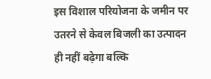इस विशाल परियोजना के जमीन पर उतरने से केवल बिजली का उत्पादन ही नहीं बढ़ेगा बल्कि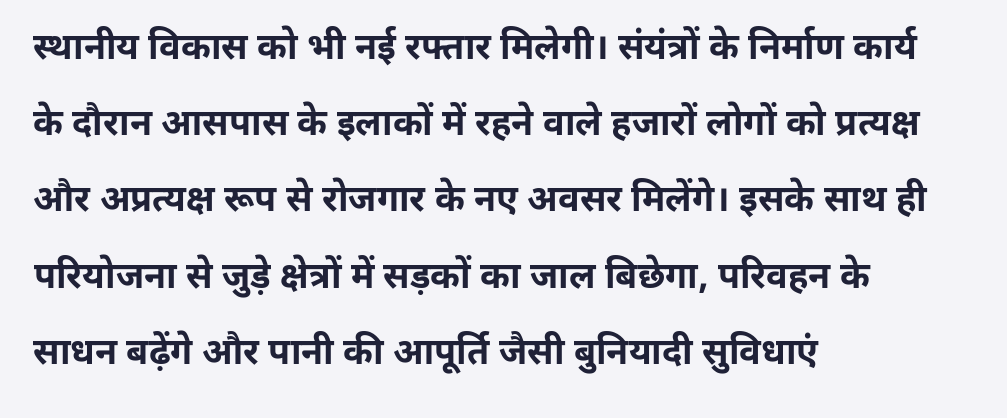स्थानीय विकास को भी नई रफ्तार मिलेगी। संयंत्रों के निर्माण कार्य के दौरान आसपास के इलाकों में रहने वाले हजारों लोगों को प्रत्यक्ष और अप्रत्यक्ष रूप से रोजगार के नए अवसर मिलेंगे। इसके साथ ही परियोजना से जुड़े क्षेत्रों में सड़कों का जाल बिछेगा, परिवहन के साधन बढ़ेंगे और पानी की आपूर्ति जैसी बुनियादी सुविधाएं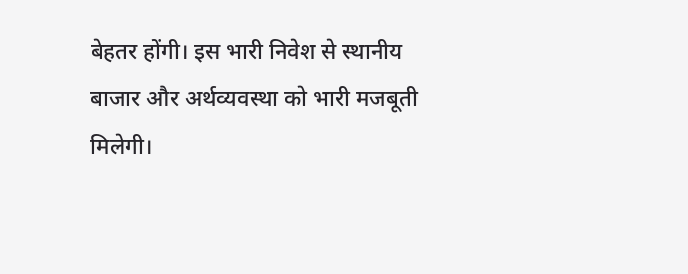बेहतर होंगी। इस भारी निवेश से स्थानीय बाजार और अर्थव्यवस्था को भारी मजबूती मिलेगी।